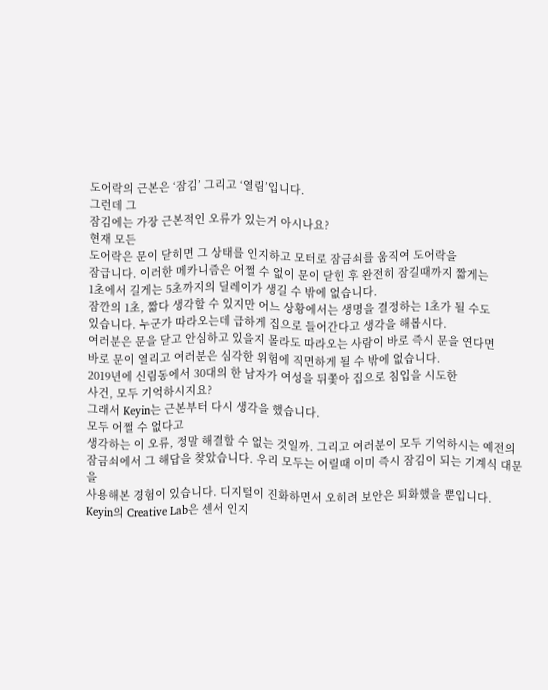도어락의 근본은 ‘잠김’ 그리고 ‘열림’입니다.
그런데 그
잠김에는 가장 근본적인 오류가 있는거 아시나요?
현재 모든
도어락은 문이 닫히면 그 상태를 인지하고 모터로 잠금쇠를 움직여 도어락을
잠급니다. 이러한 메카니즘은 어쩔 수 없이 문이 닫힌 후 완전히 잠길때까지 짧게는
1초에서 길게는 5초까지의 딜레이가 생길 수 밖에 없습니다.
잠깐의 1초, 짧다 생각할 수 있지만 어느 상황에서는 생명을 결정하는 1초가 될 수도
있습니다. 누군가 따라오는데 급하게 집으로 들어간다고 생각을 해봅시다.
여러분은 문을 닫고 안심하고 있을지 몰라도 따라오는 사람이 바로 즉시 문을 연다면
바로 문이 열리고 여러분은 심각한 위험에 직면하게 될 수 밖에 없습니다.
2019년에 신림동에서 30대의 한 남자가 여성을 뒤쫓아 집으로 침입을 시도한
사건, 모두 기억하시지요?
그래서 Keyin는 근본부터 다시 생각을 했습니다.
모두 어쩔 수 없다고
생각하는 이 오류, 정말 해결할 수 없는 것일까. 그리고 여러분이 모두 기억하시는 예전의
잠금쇠에서 그 해답을 찾았습니다. 우리 모두는 어릴때 이미 즉시 잠김이 되는 기계식 대문을
사용해본 경험이 있습니다. 디지털이 진화하면서 오히려 보안은 퇴화했을 뿐입니다.
Keyin의 Creative Lab은 센서 인지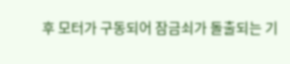후 모터가 구동되어 잠금쇠가 돌출되는 기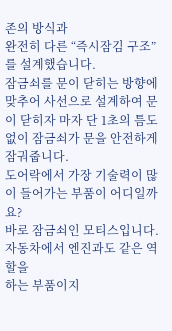존의 방식과
완전히 다른 “즉시잠김 구조”를 설계했습니다.
잠금쇠를 문이 닫히는 방향에 맞추어 사선으로 설계하여 문이 닫히자 마자 단 1초의 틈도
없이 잠금쇠가 문을 안전하게 잠궈줍니다.
도어락에서 가장 기술력이 많이 들어가는 부품이 어디일까요?
바로 잠금쇠인 모티스입니다. 자동차에서 엔진과도 같은 역할을
하는 부품이지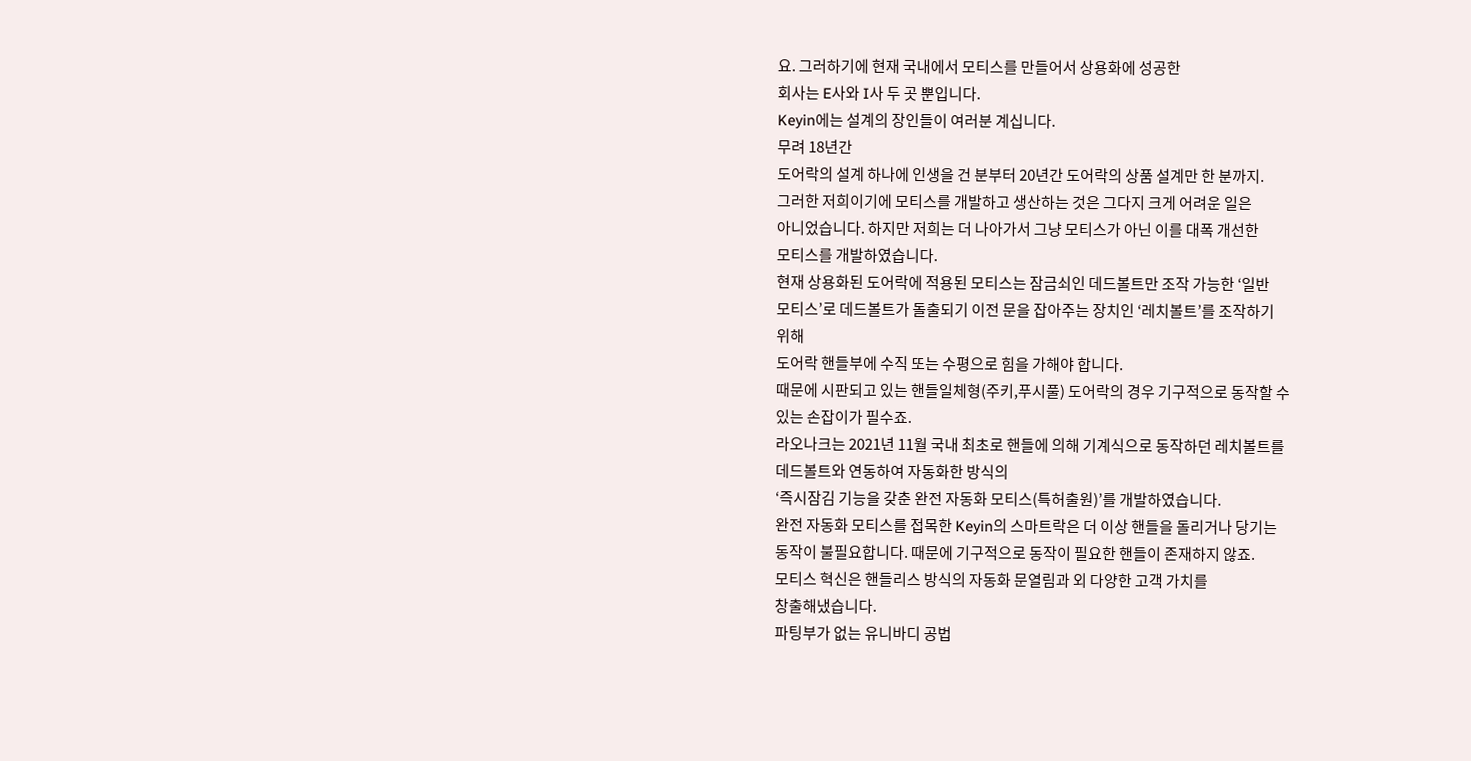요. 그러하기에 현재 국내에서 모티스를 만들어서 상용화에 성공한
회사는 E사와 I사 두 곳 뿐입니다.
Keyin에는 설계의 장인들이 여러분 계십니다.
무려 18년간
도어락의 설계 하나에 인생을 건 분부터 20년간 도어락의 상품 설계만 한 분까지.
그러한 저희이기에 모티스를 개발하고 생산하는 것은 그다지 크게 어려운 일은
아니었습니다. 하지만 저희는 더 나아가서 그냥 모티스가 아닌 이를 대폭 개선한
모티스를 개발하였습니다.
현재 상용화된 도어락에 적용된 모티스는 잠금쇠인 데드볼트만 조작 가능한 ‘일반
모티스’로 데드볼트가 돌출되기 이전 문을 잡아주는 장치인 ‘레치볼트’를 조작하기
위해
도어락 핸들부에 수직 또는 수평으로 힘을 가해야 합니다.
때문에 시판되고 있는 핸들일체형(주키,푸시풀) 도어락의 경우 기구적으로 동작할 수
있는 손잡이가 필수죠.
라오나크는 2021년 11월 국내 최초로 핸들에 의해 기계식으로 동작하던 레치볼트를
데드볼트와 연동하여 자동화한 방식의
‘즉시잠김 기능을 갖춘 완전 자동화 모티스(특허출원)’를 개발하였습니다.
완전 자동화 모티스를 접목한 Keyin의 스마트락은 더 이상 핸들을 돌리거나 당기는
동작이 불필요합니다. 때문에 기구적으로 동작이 필요한 핸들이 존재하지 않죠.
모티스 혁신은 핸들리스 방식의 자동화 문열림과 외 다양한 고객 가치를
창출해냈습니다.
파팅부가 없는 유니바디 공법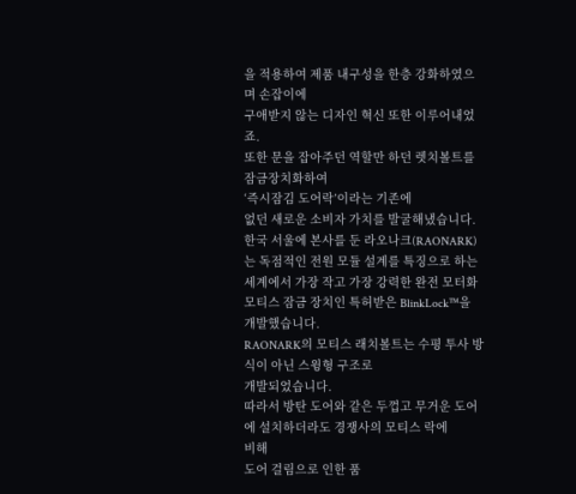을 적용하여 제품 내구성을 한층 강화하였으며 손잡이에
구애받지 않는 디자인 혁신 또한 이루어내었죠.
또한 문을 잡아주던 역할만 하던 렛치볼트를 잠금장치화하여
‘즉시잠김 도어락’이라는 기존에
없던 새로운 소비자 가치를 발굴해냈습니다.
한국 서울에 본사를 둔 라오나크(RAONARK)는 독점적인 전원 모듈 설계를 특징으로 하는 세계에서 가장 작고 가장 강력한 완전 모터화 모티스 잠금 장치인 특허받은 BlinkLock™을 개발했습니다.
RAONARK의 모티스 래치볼트는 수평 투사 방식이 아닌 스윙형 구조로
개발되었습니다.
따라서 방탄 도어와 같은 두껍고 무거운 도어에 설치하더라도 경쟁사의 모티스 락에
비해
도어 걸림으로 인한 품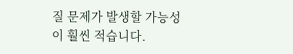질 문제가 발생할 가능성이 훨씬 적습니다.